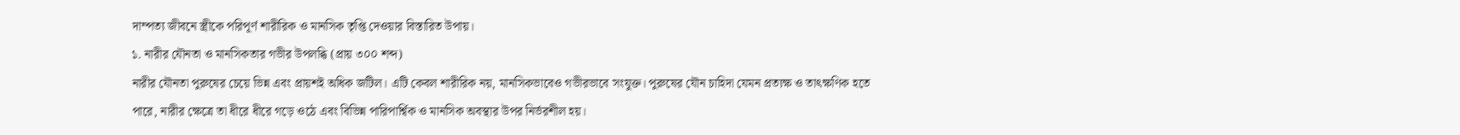দাম্পত্য জীবনে স্ত্রীকে পরিপূর্ণ শারীরিক ও মানসিক তৃপ্তি দেওয়ার বিস্তারিত উপায়।
১. নারীর যৌনতা ও মানসিকতার গভীর উপলব্ধি (প্রায় ৩০০ শব্দ)
নারীর যৌনতা পুরুষের চেয়ে ভিন্ন এবং প্রায়শই অধিক জটিল। এটি কেবল শারীরিক নয়, মানসিকভাবেও গভীরভাবে সংযুক্ত। পুরুষের যৌন চাহিদা যেমন প্রত্যক্ষ ও তাৎক্ষণিক হতে পারে, নারীর ক্ষেত্রে তা ধীরে ধীরে গড়ে ওঠে এবং বিভিন্ন পারিপার্শ্বিক ও মানসিক অবস্থার উপর নির্ভরশীল হয়।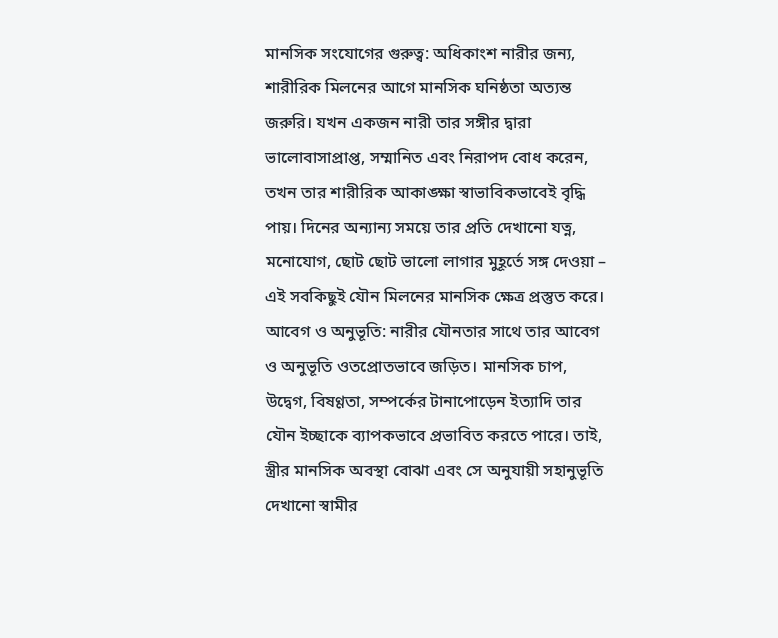মানসিক সংযোগের গুরুত্ব: অধিকাংশ নারীর জন্য, শারীরিক মিলনের আগে মানসিক ঘনিষ্ঠতা অত্যন্ত জরুরি। যখন একজন নারী তার সঙ্গীর দ্বারা ভালোবাসাপ্রাপ্ত, সম্মানিত এবং নিরাপদ বোধ করেন, তখন তার শারীরিক আকাঙ্ক্ষা স্বাভাবিকভাবেই বৃদ্ধি পায়। দিনের অন্যান্য সময়ে তার প্রতি দেখানো যত্ন, মনোযোগ, ছোট ছোট ভালো লাগার মুহূর্তে সঙ্গ দেওয়া – এই সবকিছুই যৌন মিলনের মানসিক ক্ষেত্র প্রস্তুত করে।
আবেগ ও অনুভূতি: নারীর যৌনতার সাথে তার আবেগ ও অনুভূতি ওতপ্রোতভাবে জড়িত। মানসিক চাপ, উদ্বেগ, বিষণ্ণতা, সম্পর্কের টানাপোড়েন ইত্যাদি তার যৌন ইচ্ছাকে ব্যাপকভাবে প্রভাবিত করতে পারে। তাই, স্ত্রীর মানসিক অবস্থা বোঝা এবং সে অনুযায়ী সহানুভূতি দেখানো স্বামীর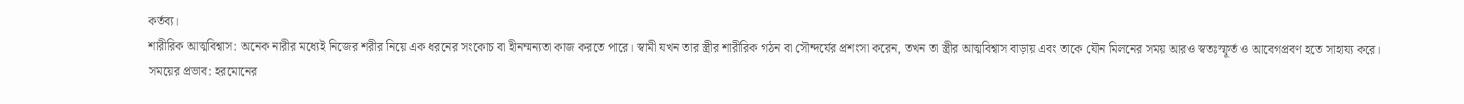কর্তব্য।
শারীরিক আত্মবিশ্বাস: অনেক নারীর মধ্যেই নিজের শরীর নিয়ে এক ধরনের সংকোচ বা হীনম্মন্যতা কাজ করতে পারে। স্বামী যখন তার স্ত্রীর শারীরিক গঠন বা সৌন্দর্যের প্রশংসা করেন, তখন তা স্ত্রীর আত্মবিশ্বাস বাড়ায় এবং তাকে যৌন মিলনের সময় আরও স্বতঃস্ফূর্ত ও আবেগপ্রবণ হতে সাহায্য করে।
সময়ের প্রভাব: হরমোনের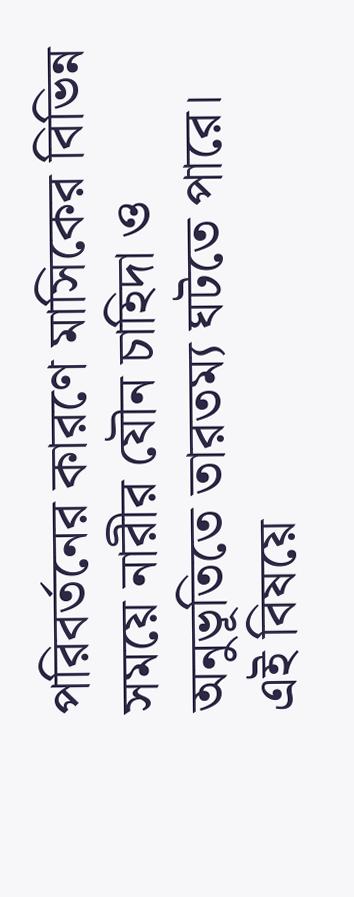পরিবর্তনের কারণে মাসিকের বিভিন্ন সময়ে নারীর যৌন চাহিদা ও অনুভূতিতে তারতম্য ঘটতে পারে। এই বিষয়ে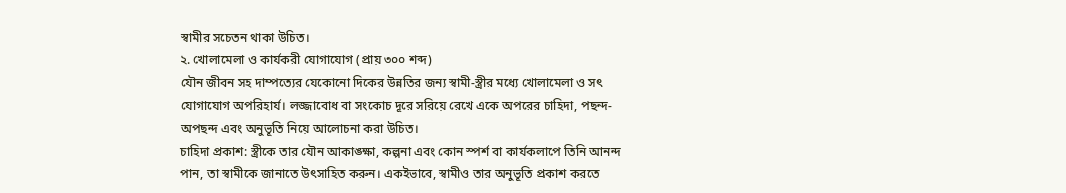স্বামীর সচেতন থাকা উচিত।
২. খোলামেলা ও কার্যকরী যোগাযোগ (প্রায় ৩০০ শব্দ)
যৌন জীবন সহ দাম্পত্যের যেকোনো দিকের উন্নতির জন্য স্বামী-স্ত্রীর মধ্যে খোলামেলা ও সৎ যোগাযোগ অপরিহার্য। লজ্জাবোধ বা সংকোচ দূরে সরিয়ে রেখে একে অপরের চাহিদা, পছন্দ-অপছন্দ এবং অনুভূতি নিয়ে আলোচনা করা উচিত।
চাহিদা প্রকাশ: স্ত্রীকে তার যৌন আকাঙ্ক্ষা, কল্পনা এবং কোন স্পর্শ বা কার্যকলাপে তিনি আনন্দ পান, তা স্বামীকে জানাতে উৎসাহিত করুন। একইভাবে, স্বামীও তার অনুভূতি প্রকাশ করতে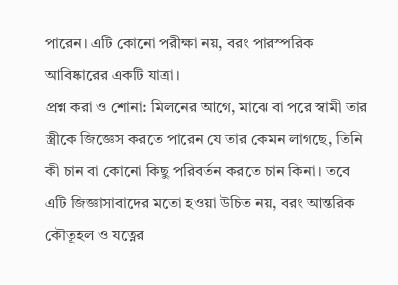পারেন। এটি কোনো পরীক্ষা নয়, বরং পারস্পরিক আবিষ্কারের একটি যাত্রা।
প্রশ্ন করা ও শোনা: মিলনের আগে, মাঝে বা পরে স্বামী তার স্ত্রীকে জিজ্ঞেস করতে পারেন যে তার কেমন লাগছে, তিনি কী চান বা কোনো কিছু পরিবর্তন করতে চান কিনা। তবে এটি জিজ্ঞাসাবাদের মতো হওয়া উচিত নয়, বরং আন্তরিক কৌতূহল ও যত্নের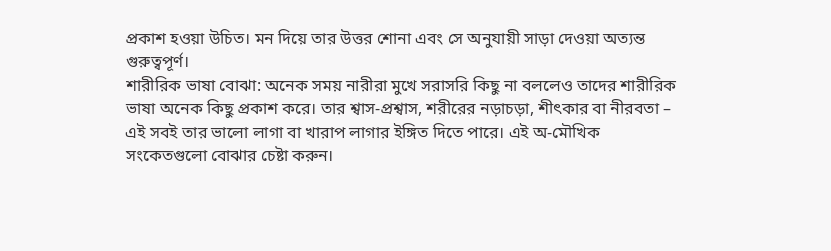প্রকাশ হওয়া উচিত। মন দিয়ে তার উত্তর শোনা এবং সে অনুযায়ী সাড়া দেওয়া অত্যন্ত গুরুত্বপূর্ণ।
শারীরিক ভাষা বোঝা: অনেক সময় নারীরা মুখে সরাসরি কিছু না বললেও তাদের শারীরিক ভাষা অনেক কিছু প্রকাশ করে। তার শ্বাস-প্রশ্বাস, শরীরের নড়াচড়া, শীৎকার বা নীরবতা – এই সবই তার ভালো লাগা বা খারাপ লাগার ইঙ্গিত দিতে পারে। এই অ-মৌখিক সংকেতগুলো বোঝার চেষ্টা করুন।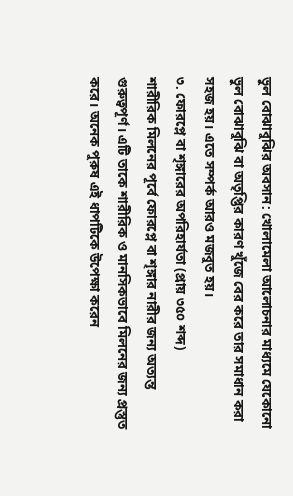ভুল বোঝাবুঝির অবসান: খোলামেলা আলোচনার মাধ্যমে যেকোনো ভুল বোঝাবুঝি বা অতৃপ্তির কারণ খুঁজে বের করে তার সমাধান করা সহজ হয়। এতে সম্পর্ক আরও মজবুত হয়।
৩. ফোরপ্লে বা শৃঙ্গারের অপরিহার্যতা (প্রায় ৩৫০ শব্দ)
শারীরিক মিলনের পূর্বে ফোরপ্লে বা শৃঙ্গার নারীর জন্য অত্যন্ত গুরুত্বপূর্ণ। এটি তাকে শারীরিক ও মানসিকভাবে মিলনের জন্য প্রস্তুত করে। অনেক পুরুষ এই ধাপটিকে উপেক্ষা করেন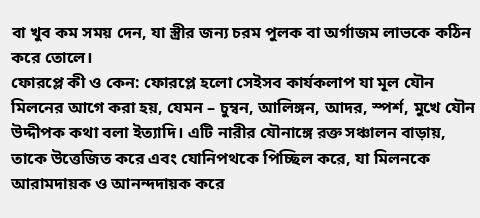বা খুব কম সময় দেন, যা স্ত্রীর জন্য চরম পুলক বা অর্গাজম লাভকে কঠিন করে তোলে।
ফোরপ্লে কী ও কেন: ফোরপ্লে হলো সেইসব কার্যকলাপ যা মূল যৌন মিলনের আগে করা হয়, যেমন – চুম্বন, আলিঙ্গন, আদর, স্পর্শ, মুখে যৌন উদ্দীপক কথা বলা ইত্যাদি। এটি নারীর যৌনাঙ্গে রক্ত সঞ্চালন বাড়ায়, তাকে উত্তেজিত করে এবং যোনিপথকে পিচ্ছিল করে, যা মিলনকে আরামদায়ক ও আনন্দদায়ক করে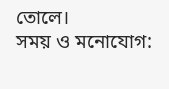তোলে।
সময় ও মনোযোগ: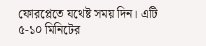ফোরপ্লেতে যথেষ্ট সময় দিন। এটি ৫-১০ মিনিটের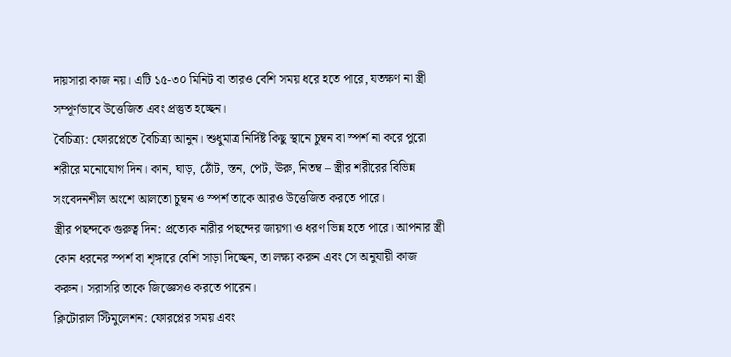দায়সারা কাজ নয়। এটি ১৫-৩০ মিনিট বা তারও বেশি সময় ধরে হতে পারে, যতক্ষণ না স্ত্রী সম্পূর্ণভাবে উত্তেজিত এবং প্রস্তুত হচ্ছেন।
বৈচিত্র্য: ফোরপ্লেতে বৈচিত্র্য আনুন। শুধুমাত্র নির্দিষ্ট কিছু স্থানে চুম্বন বা স্পর্শ না করে পুরো শরীরে মনোযোগ দিন। কান, ঘাড়, ঠোঁট, স্তন, পেট, ঊরু, নিতম্ব – স্ত্রীর শরীরের বিভিন্ন সংবেদনশীল অংশে আলতো চুম্বন ও স্পর্শ তাকে আরও উত্তেজিত করতে পারে।
স্ত্রীর পছন্দকে গুরুত্ব দিন: প্রত্যেক নারীর পছন্দের জায়গা ও ধরণ ভিন্ন হতে পারে। আপনার স্ত্রী কোন ধরনের স্পর্শ বা শৃঙ্গারে বেশি সাড়া দিচ্ছেন, তা লক্ষ্য করুন এবং সে অনুযায়ী কাজ করুন। সরাসরি তাকে জিজ্ঞেসও করতে পারেন।
ক্লিটোরাল স্টিমুলেশন: ফোরপ্লের সময় এবং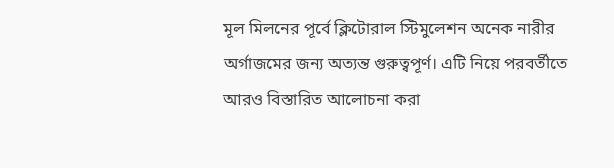মূল মিলনের পূর্বে ক্লিটোরাল স্টিমুলেশন অনেক নারীর অর্গাজমের জন্য অত্যন্ত গুরুত্বপূর্ণ। এটি নিয়ে পরবর্তীতে আরও বিস্তারিত আলোচনা করা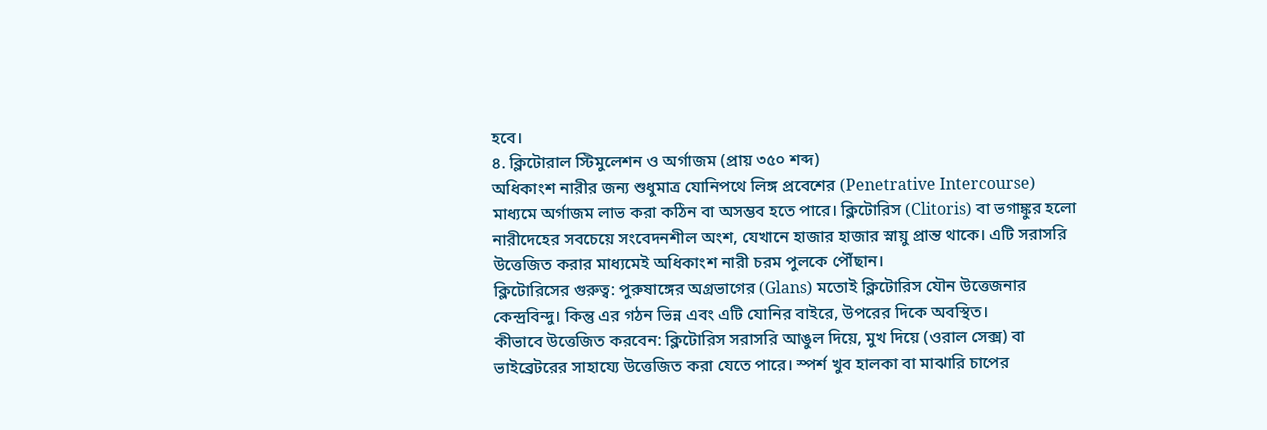হবে।
৪. ক্লিটোরাল স্টিমুলেশন ও অর্গাজম (প্রায় ৩৫০ শব্দ)
অধিকাংশ নারীর জন্য শুধুমাত্র যোনিপথে লিঙ্গ প্রবেশের (Penetrative Intercourse) মাধ্যমে অর্গাজম লাভ করা কঠিন বা অসম্ভব হতে পারে। ক্লিটোরিস (Clitoris) বা ভগাঙ্কুর হলো নারীদেহের সবচেয়ে সংবেদনশীল অংশ, যেখানে হাজার হাজার স্নায়ু প্রান্ত থাকে। এটি সরাসরি উত্তেজিত করার মাধ্যমেই অধিকাংশ নারী চরম পুলকে পৌঁছান।
ক্লিটোরিসের গুরুত্ব: পুরুষাঙ্গের অগ্রভাগের (Glans) মতোই ক্লিটোরিস যৌন উত্তেজনার কেন্দ্রবিন্দু। কিন্তু এর গঠন ভিন্ন এবং এটি যোনির বাইরে, উপরের দিকে অবস্থিত।
কীভাবে উত্তেজিত করবেন: ক্লিটোরিস সরাসরি আঙুল দিয়ে, মুখ দিয়ে (ওরাল সেক্স) বা ভাইব্রেটরের সাহায্যে উত্তেজিত করা যেতে পারে। স্পর্শ খুব হালকা বা মাঝারি চাপের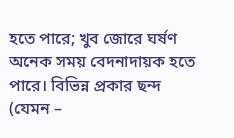হতে পারে; খুব জোরে ঘর্ষণ অনেক সময় বেদনাদায়ক হতে পারে। বিভিন্ন প্রকার ছন্দ (যেমন –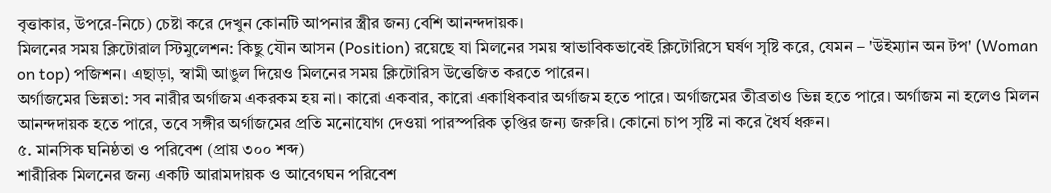বৃত্তাকার, উপরে-নিচে) চেষ্টা করে দেখুন কোনটি আপনার স্ত্রীর জন্য বেশি আনন্দদায়ক।
মিলনের সময় ক্লিটোরাল স্টিমুলেশন: কিছু যৌন আসন (Position) রয়েছে যা মিলনের সময় স্বাভাবিকভাবেই ক্লিটোরিসে ঘর্ষণ সৃষ্টি করে, যেমন – 'উইম্যান অন টপ' (Woman on top) পজিশন। এছাড়া, স্বামী আঙুল দিয়েও মিলনের সময় ক্লিটোরিস উত্তেজিত করতে পারেন।
অর্গাজমের ভিন্নতা: সব নারীর অর্গাজম একরকম হয় না। কারো একবার, কারো একাধিকবার অর্গাজম হতে পারে। অর্গাজমের তীব্রতাও ভিন্ন হতে পারে। অর্গাজম না হলেও মিলন আনন্দদায়ক হতে পারে, তবে সঙ্গীর অর্গাজমের প্রতি মনোযোগ দেওয়া পারস্পরিক তৃপ্তির জন্য জরুরি। কোনো চাপ সৃষ্টি না করে ধৈর্য ধরুন।
৫. মানসিক ঘনিষ্ঠতা ও পরিবেশ (প্রায় ৩০০ শব্দ)
শারীরিক মিলনের জন্য একটি আরামদায়ক ও আবেগঘন পরিবেশ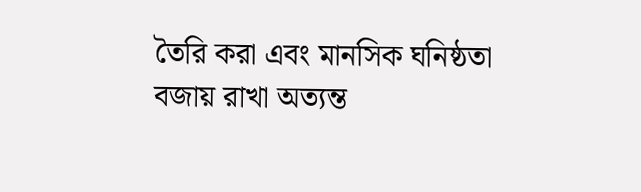তৈরি করা এবং মানসিক ঘনিষ্ঠতা বজায় রাখা অত্যন্ত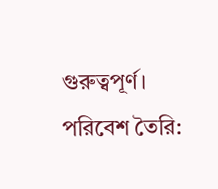গুরুত্বপূর্ণ।
পরিবেশ তৈরি: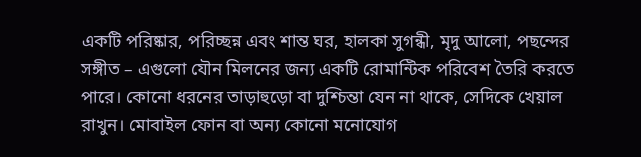একটি পরিষ্কার, পরিচ্ছন্ন এবং শান্ত ঘর, হালকা সুগন্ধী, মৃদু আলো, পছন্দের সঙ্গীত – এগুলো যৌন মিলনের জন্য একটি রোমান্টিক পরিবেশ তৈরি করতে পারে। কোনো ধরনের তাড়াহুড়ো বা দুশ্চিন্তা যেন না থাকে, সেদিকে খেয়াল রাখুন। মোবাইল ফোন বা অন্য কোনো মনোযোগ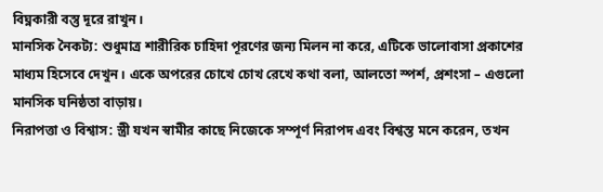বিঘ্নকারী বস্তু দূরে রাখুন।
মানসিক নৈকট্য: শুধুমাত্র শারীরিক চাহিদা পূরণের জন্য মিলন না করে, এটিকে ভালোবাসা প্রকাশের মাধ্যম হিসেবে দেখুন। একে অপরের চোখে চোখ রেখে কথা বলা, আলতো স্পর্শ, প্রশংসা – এগুলো মানসিক ঘনিষ্ঠতা বাড়ায়।
নিরাপত্তা ও বিশ্বাস: স্ত্রী যখন স্বামীর কাছে নিজেকে সম্পূর্ণ নিরাপদ এবং বিশ্বস্ত মনে করেন, তখন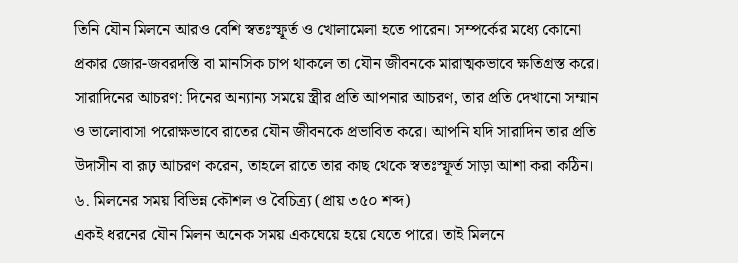তিনি যৌন মিলনে আরও বেশি স্বতঃস্ফূর্ত ও খোলামেলা হতে পারেন। সম্পর্কের মধ্যে কোনো প্রকার জোর-জবরদস্তি বা মানসিক চাপ থাকলে তা যৌন জীবনকে মারাত্মকভাবে ক্ষতিগ্রস্ত করে।
সারাদিনের আচরণ: দিনের অন্যান্য সময়ে স্ত্রীর প্রতি আপনার আচরণ, তার প্রতি দেখানো সম্মান ও ভালোবাসা পরোক্ষভাবে রাতের যৌন জীবনকে প্রভাবিত করে। আপনি যদি সারাদিন তার প্রতি উদাসীন বা রূঢ় আচরণ করেন, তাহলে রাতে তার কাছ থেকে স্বতঃস্ফূর্ত সাড়া আশা করা কঠিন।
৬. মিলনের সময় বিভিন্ন কৌশল ও বৈচিত্র্য (প্রায় ৩৫০ শব্দ)
একই ধরনের যৌন মিলন অনেক সময় একঘেয়ে হয়ে যেতে পারে। তাই মিলনে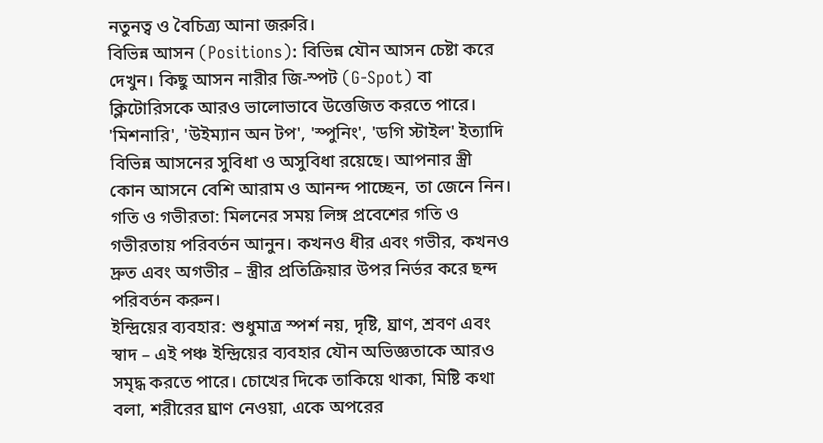নতুনত্ব ও বৈচিত্র্য আনা জরুরি।
বিভিন্ন আসন (Positions): বিভিন্ন যৌন আসন চেষ্টা করে দেখুন। কিছু আসন নারীর জি-স্পট (G-Spot) বা ক্লিটোরিসকে আরও ভালোভাবে উত্তেজিত করতে পারে। 'মিশনারি', 'উইম্যান অন টপ', 'স্পুনিং', 'ডগি স্টাইল' ইত্যাদি বিভিন্ন আসনের সুবিধা ও অসুবিধা রয়েছে। আপনার স্ত্রী কোন আসনে বেশি আরাম ও আনন্দ পাচ্ছেন, তা জেনে নিন।
গতি ও গভীরতা: মিলনের সময় লিঙ্গ প্রবেশের গতি ও গভীরতায় পরিবর্তন আনুন। কখনও ধীর এবং গভীর, কখনও দ্রুত এবং অগভীর – স্ত্রীর প্রতিক্রিয়ার উপর নির্ভর করে ছন্দ পরিবর্তন করুন।
ইন্দ্রিয়ের ব্যবহার: শুধুমাত্র স্পর্শ নয়, দৃষ্টি, ঘ্রাণ, শ্রবণ এবং স্বাদ – এই পঞ্চ ইন্দ্রিয়ের ব্যবহার যৌন অভিজ্ঞতাকে আরও সমৃদ্ধ করতে পারে। চোখের দিকে তাকিয়ে থাকা, মিষ্টি কথা বলা, শরীরের ঘ্রাণ নেওয়া, একে অপরের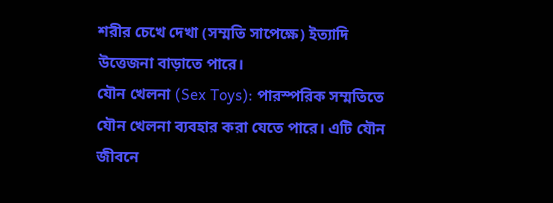শরীর চেখে দেখা (সম্মতি সাপেক্ষে) ইত্যাদি উত্তেজনা বাড়াতে পারে।
যৌন খেলনা (Sex Toys): পারস্পরিক সম্মতিতে যৌন খেলনা ব্যবহার করা যেতে পারে। এটি যৌন জীবনে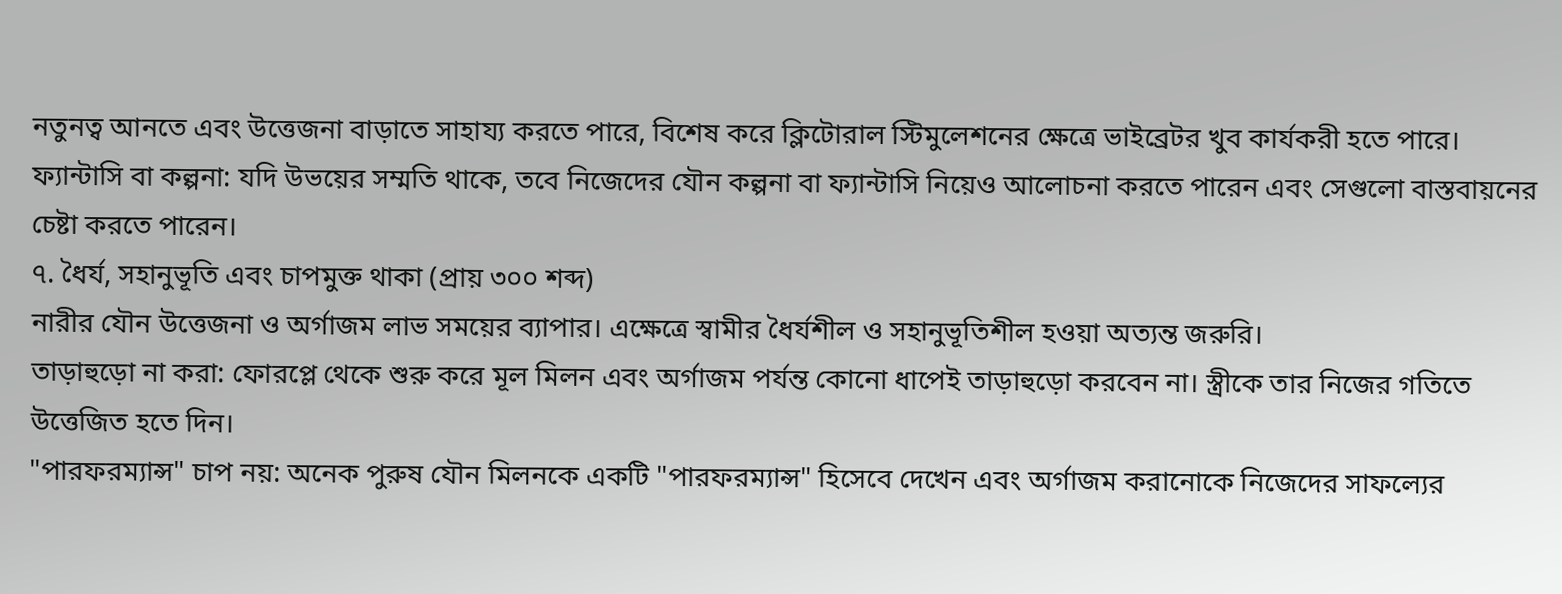নতুনত্ব আনতে এবং উত্তেজনা বাড়াতে সাহায্য করতে পারে, বিশেষ করে ক্লিটোরাল স্টিমুলেশনের ক্ষেত্রে ভাইব্রেটর খুব কার্যকরী হতে পারে।
ফ্যান্টাসি বা কল্পনা: যদি উভয়ের সম্মতি থাকে, তবে নিজেদের যৌন কল্পনা বা ফ্যান্টাসি নিয়েও আলোচনা করতে পারেন এবং সেগুলো বাস্তবায়নের চেষ্টা করতে পারেন।
৭. ধৈর্য, সহানুভূতি এবং চাপমুক্ত থাকা (প্রায় ৩০০ শব্দ)
নারীর যৌন উত্তেজনা ও অর্গাজম লাভ সময়ের ব্যাপার। এক্ষেত্রে স্বামীর ধৈর্যশীল ও সহানুভূতিশীল হওয়া অত্যন্ত জরুরি।
তাড়াহুড়ো না করা: ফোরপ্লে থেকে শুরু করে মূল মিলন এবং অর্গাজম পর্যন্ত কোনো ধাপেই তাড়াহুড়ো করবেন না। স্ত্রীকে তার নিজের গতিতে উত্তেজিত হতে দিন।
"পারফরম্যান্স" চাপ নয়: অনেক পুরুষ যৌন মিলনকে একটি "পারফরম্যান্স" হিসেবে দেখেন এবং অর্গাজম করানোকে নিজেদের সাফল্যের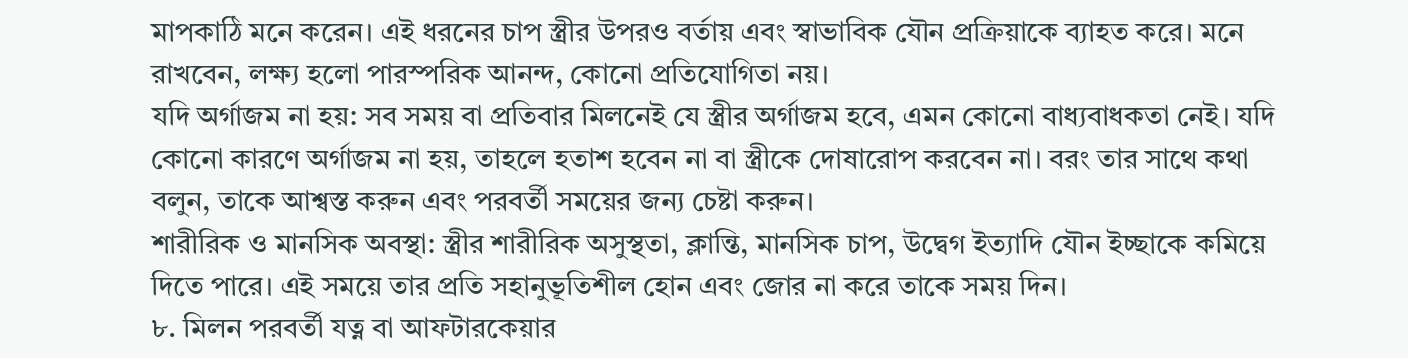মাপকাঠি মনে করেন। এই ধরনের চাপ স্ত্রীর উপরও বর্তায় এবং স্বাভাবিক যৌন প্রক্রিয়াকে ব্যাহত করে। মনে রাখবেন, লক্ষ্য হলো পারস্পরিক আনন্দ, কোনো প্রতিযোগিতা নয়।
যদি অর্গাজম না হয়: সব সময় বা প্রতিবার মিলনেই যে স্ত্রীর অর্গাজম হবে, এমন কোনো বাধ্যবাধকতা নেই। যদি কোনো কারণে অর্গাজম না হয়, তাহলে হতাশ হবেন না বা স্ত্রীকে দোষারোপ করবেন না। বরং তার সাথে কথা বলুন, তাকে আশ্বস্ত করুন এবং পরবর্তী সময়ের জন্য চেষ্টা করুন।
শারীরিক ও মানসিক অবস্থা: স্ত্রীর শারীরিক অসুস্থতা, ক্লান্তি, মানসিক চাপ, উদ্বেগ ইত্যাদি যৌন ইচ্ছাকে কমিয়ে দিতে পারে। এই সময়ে তার প্রতি সহানুভূতিশীল হোন এবং জোর না করে তাকে সময় দিন।
৮. মিলন পরবর্তী যত্ন বা আফটারকেয়ার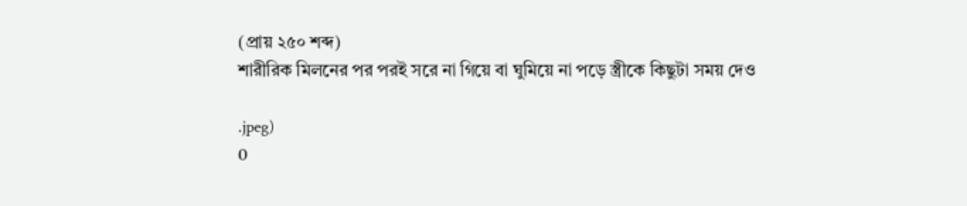(প্রায় ২৫০ শব্দ)
শারীরিক মিলনের পর পরই সরে না গিয়ে বা ঘুমিয়ে না পড়ে স্ত্রীকে কিছুটা সময় দেও

.jpeg)
0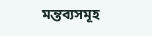মন্তব্যসমূহ